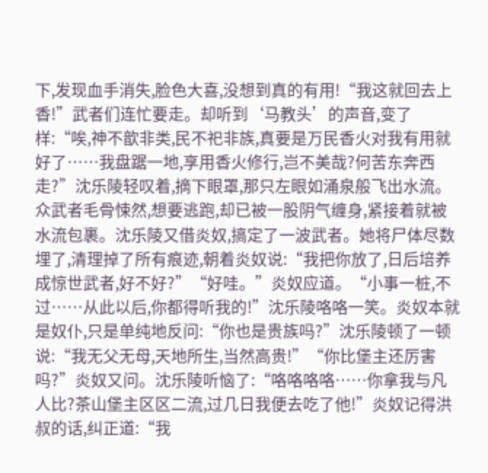下,发现血手消失,脸色大喜,没想到真的有用!“我这就回去上香!”武者们连忙要走。却听到‘马教头’的声音,变了样:“唉,神不歆非类,民不祀非族,真要是万民香火对我有用就好了……我盘踞一地,享用香火修行,岂不美哉?何苦东奔西走?”沈乐陵轻叹着,摘下眼罩,那只左眼如涌泉般飞出水流。众武者毛骨悚然,想要逃跑,却已被一股阴气缠身,紧接着就被水流包裹。沈乐陵又借炎奴,搞定了一波武者。她将尸体尽数埋了,清理掉了所有痕迹,朝着炎奴说:“我把你放了,日后培养成惊世武者,好不好?”“好哇。”炎奴应道。“小事一桩,不过……从此以后,你都得听我的!”沈乐陵咯咯一笑。炎奴本就是奴仆,只是单纯地反问:“你也是贵族吗?”沈乐陵顿了一顿说:“我无父无母,天地所生,当然高贵!”“你比堡主还厉害吗?”炎奴又问。沈乐陵听恼了:“咯咯咯咯……你拿我与凡人比?茶山堡主区区二流,过几日我便去吃了他!”炎奴记得洪叔的话,纠正道:“我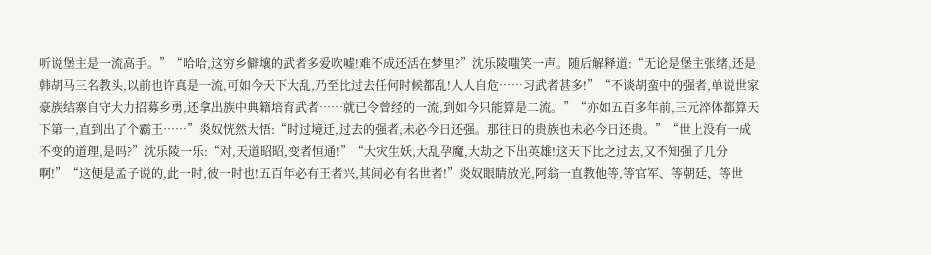听说堡主是一流高手。”“哈哈,这穷乡僻壤的武者多爱吹嘘!难不成还活在梦里?”沈乐陵嗤笑一声。随后解释道:“无论是堡主张绪,还是韩胡马三名教头,以前也许真是一流,可如今天下大乱,乃至比过去任何时候都乱!人人自危……习武者甚多!”“不谈胡蛮中的强者,单说世家豪族结寨自守大力招募乡勇,还拿出族中典籍培育武者……就已令曾经的一流,到如今只能算是二流。”“亦如五百多年前,三元淬体都算天下第一,直到出了个霸王……”炎奴恍然大悟:“时过境迁,过去的强者,未必今日还强。那往日的贵族也未必今日还贵。”“世上没有一成不变的道理,是吗?”沈乐陵一乐:“对,天道昭昭,变者恒通!”“大灾生妖,大乱孕魔,大劫之下出英雄!这天下比之过去,又不知强了几分啊!”“这便是孟子说的,此一时,彼一时也!五百年必有王者兴,其间必有名世者!”炎奴眼睛放光,阿翁一直教他等,等官军、等朝廷、等世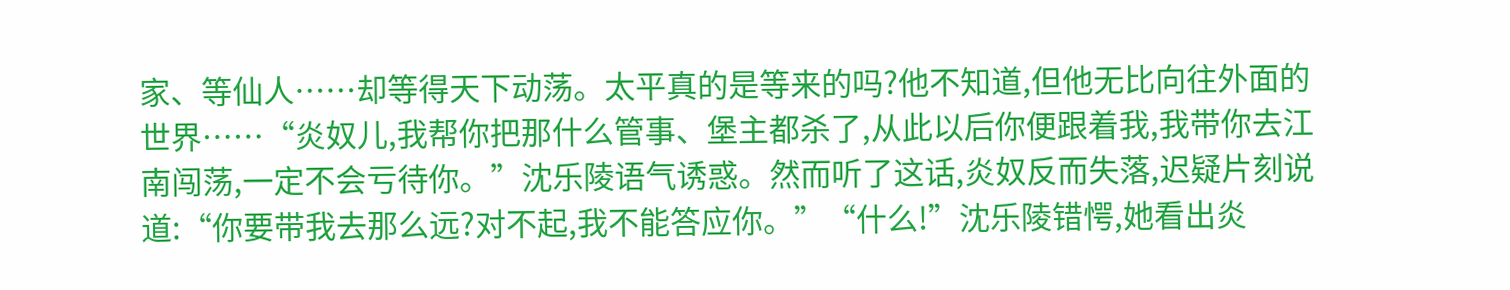家、等仙人……却等得天下动荡。太平真的是等来的吗?他不知道,但他无比向往外面的世界……“炎奴儿,我帮你把那什么管事、堡主都杀了,从此以后你便跟着我,我带你去江南闯荡,一定不会亏待你。”沈乐陵语气诱惑。然而听了这话,炎奴反而失落,迟疑片刻说道:“你要带我去那么远?对不起,我不能答应你。”“什么!”沈乐陵错愕,她看出炎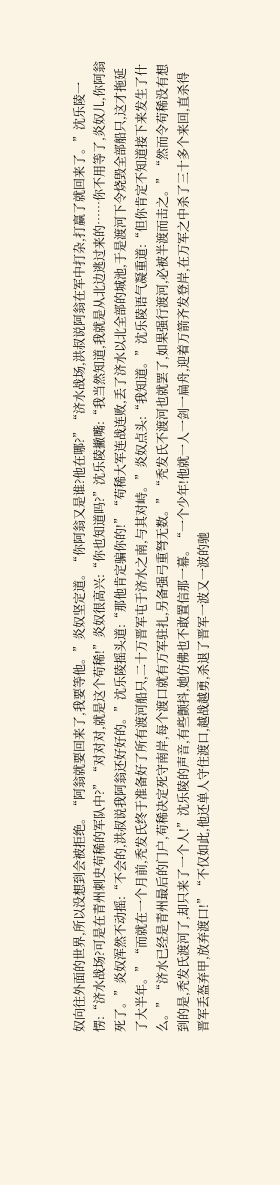奴向往外面的世界,所以没想到会被拒绝。“阿翁就要回来了,我要等他。”炎奴坚定道。“你阿翁又是谁?他在哪?”“济水战场,洪叔说阿翁在军中打杂,打赢了就回来了。”沈乐陵一愣:“济水战场?可是在青州刺史苟稀的军队中?”“对对对,就是这个苟稀!”炎奴很高兴:“你也知道吗?”沈乐陵撇嘴:“我当然知道,我就是从北边逃过来的……你不用等了,炎奴儿,你阿翁死了。”炎奴浑然不动摇:“不会的,洪叔说我阿翁还好好的。”沈乐陵摇头道:“那他肯定骗你的!”“苟稀大军连战连败,丢了济水以北全部的城池,于是渡河下令烧毁全部船只,这才拖延了大半年。”“而就在一个月前,秃发氏终于准备好了所有渡河船只,二十万晋军屯于济水之南,与其对峙。”炎奴点头:“我知道。”沈乐陵语气凝重道:“但你肯定不知道接下来发生了什么。”“济水已经是青州最后的门户,苟稀决定死守南岸,每个渡口就有万军驻扎,另备强弓重弩无数。”“秃发氏不渡河也就罢了,如果强行渡河,必被半渡而击之。”“然而令苟稀没有想到的是,秃发氏渡河了,却只来了一个人!”沈乐陵的声音,有些颤抖,她仿佛也不敢置信那一幕。“一个少年!他就一人一剑一扁舟,迎着万箭齐发登岸,在万军之中杀了三十多个来回,直杀得晋军丢盔弃甲,放弃渡口!”“不仅如此,他还单人守住渡口,越战越勇,杀退了晋军一波又一波的驰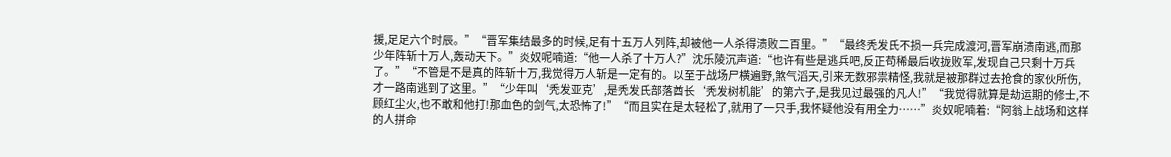援,足足六个时辰。”“晋军集结最多的时候,足有十五万人列阵,却被他一人杀得溃败二百里。”“最终秃发氏不损一兵完成渡河,晋军崩溃南逃,而那少年阵斩十万人,轰动天下。”炎奴呢喃道:“他一人杀了十万人?”沈乐陵沉声道:“也许有些是逃兵吧,反正苟稀最后收拢败军,发现自己只剩十万兵了。”“不管是不是真的阵斩十万,我觉得万人斩是一定有的。以至于战场尸横遍野,煞气滔天,引来无数邪祟精怪,我就是被那群过去抢食的家伙所伤,才一路南逃到了这里。”“少年叫‘秃发亚克’,是秃发氏部落酋长‘秃发树机能’的第六子,是我见过最强的凡人!”“我觉得就算是劫运期的修士,不顾红尘火,也不敢和他打!那血色的剑气,太恐怖了!”“而且实在是太轻松了,就用了一只手,我怀疑他没有用全力……”炎奴呢喃着:“阿翁上战场和这样的人拼命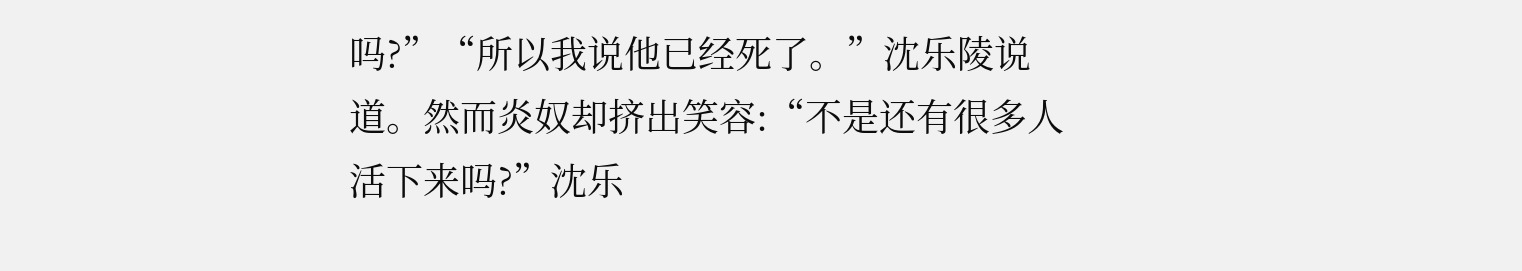吗?”“所以我说他已经死了。”沈乐陵说道。然而炎奴却挤出笑容:“不是还有很多人活下来吗?”沈乐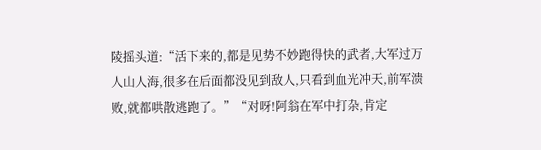陵摇头道:“活下来的,都是见势不妙跑得快的武者,大军过万人山人海,很多在后面都没见到敌人,只看到血光冲天,前军溃败,就都哄散逃跑了。”“对呀!阿翁在军中打杂,肯定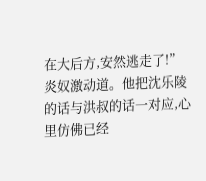在大后方,安然逃走了!”炎奴激动道。他把沈乐陵的话与洪叔的话一对应,心里仿佛已经